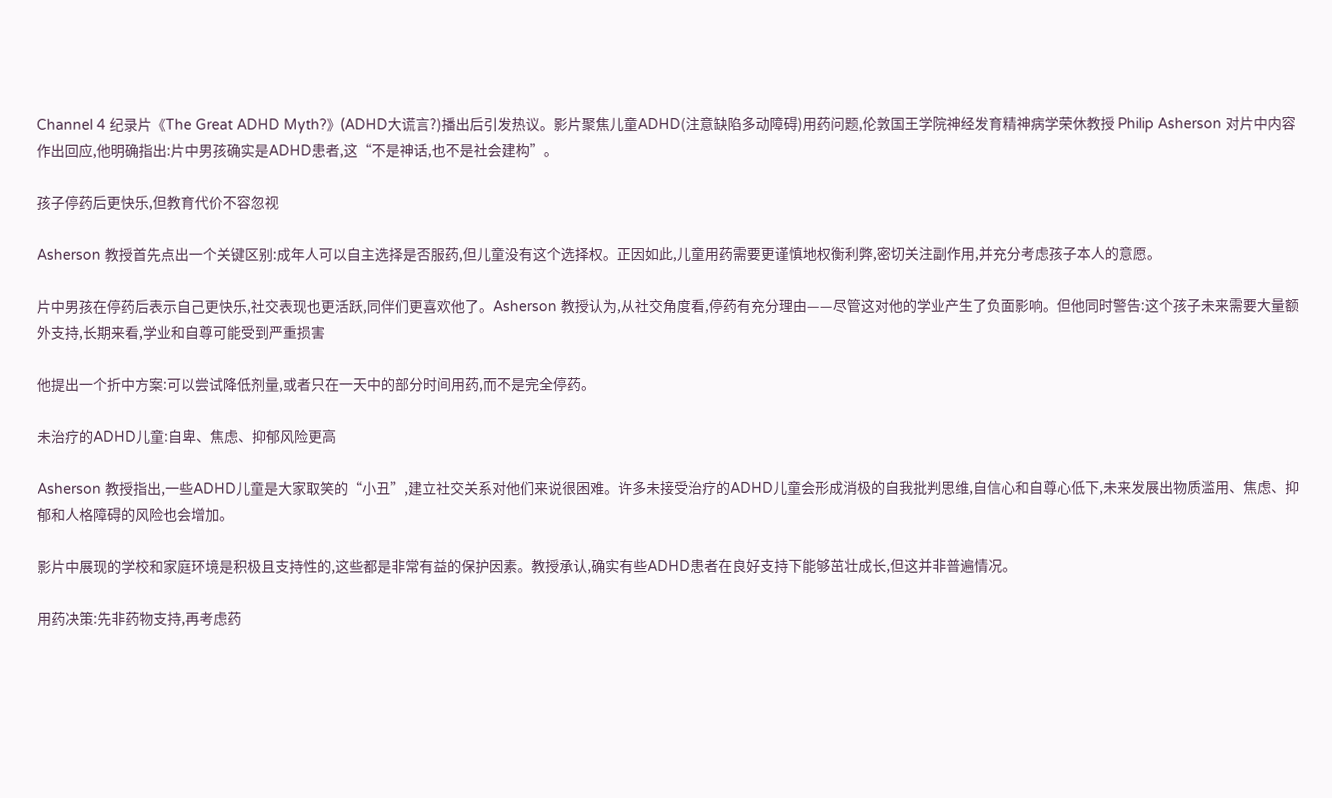Channel 4 纪录片《The Great ADHD Myth?》(ADHD大谎言?)播出后引发热议。影片聚焦儿童ADHD(注意缺陷多动障碍)用药问题,伦敦国王学院神经发育精神病学荣休教授 Philip Asherson 对片中内容作出回应,他明确指出:片中男孩确实是ADHD患者,这“不是神话,也不是社会建构”。

孩子停药后更快乐,但教育代价不容忽视

Asherson 教授首先点出一个关键区别:成年人可以自主选择是否服药,但儿童没有这个选择权。正因如此,儿童用药需要更谨慎地权衡利弊,密切关注副作用,并充分考虑孩子本人的意愿。

片中男孩在停药后表示自己更快乐,社交表现也更活跃,同伴们更喜欢他了。Asherson 教授认为,从社交角度看,停药有充分理由——尽管这对他的学业产生了负面影响。但他同时警告:这个孩子未来需要大量额外支持,长期来看,学业和自尊可能受到严重损害

他提出一个折中方案:可以尝试降低剂量,或者只在一天中的部分时间用药,而不是完全停药。

未治疗的ADHD儿童:自卑、焦虑、抑郁风险更高

Asherson 教授指出,一些ADHD儿童是大家取笑的“小丑”,建立社交关系对他们来说很困难。许多未接受治疗的ADHD儿童会形成消极的自我批判思维,自信心和自尊心低下,未来发展出物质滥用、焦虑、抑郁和人格障碍的风险也会增加。

影片中展现的学校和家庭环境是积极且支持性的,这些都是非常有益的保护因素。教授承认,确实有些ADHD患者在良好支持下能够茁壮成长,但这并非普遍情况。

用药决策:先非药物支持,再考虑药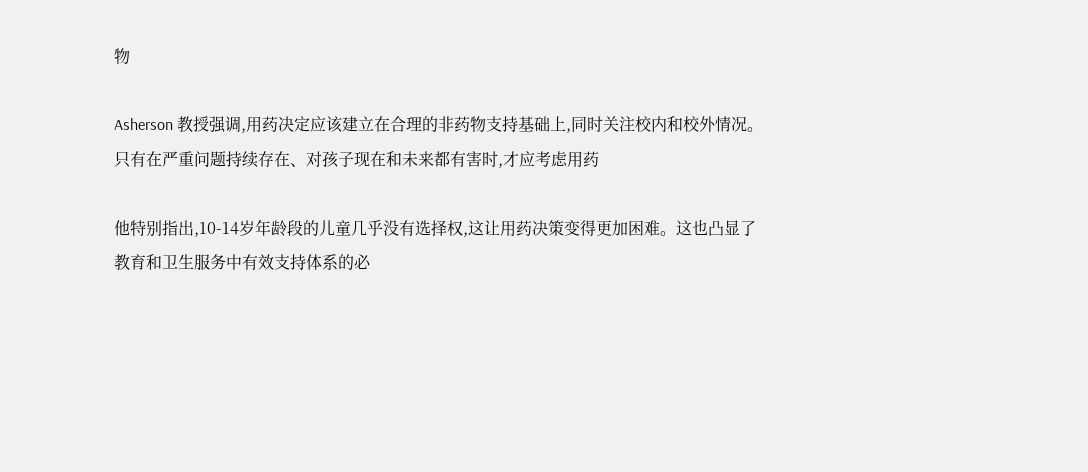物

Asherson 教授强调,用药决定应该建立在合理的非药物支持基础上,同时关注校内和校外情况。只有在严重问题持续存在、对孩子现在和未来都有害时,才应考虑用药

他特别指出,10-14岁年龄段的儿童几乎没有选择权,这让用药决策变得更加困难。这也凸显了教育和卫生服务中有效支持体系的必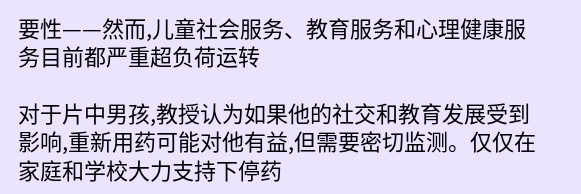要性——然而,儿童社会服务、教育服务和心理健康服务目前都严重超负荷运转

对于片中男孩,教授认为如果他的社交和教育发展受到影响,重新用药可能对他有益,但需要密切监测。仅仅在家庭和学校大力支持下停药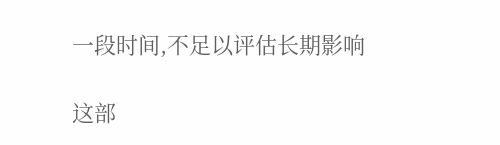一段时间,不足以评估长期影响

这部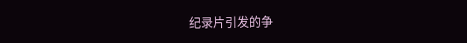纪录片引发的争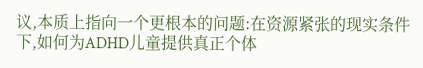议,本质上指向一个更根本的问题:在资源紧张的现实条件下,如何为ADHD儿童提供真正个体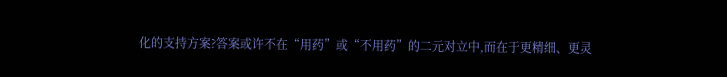化的支持方案?答案或许不在“用药”或“不用药”的二元对立中,而在于更精细、更灵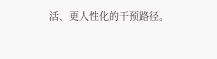活、更人性化的干预路径。